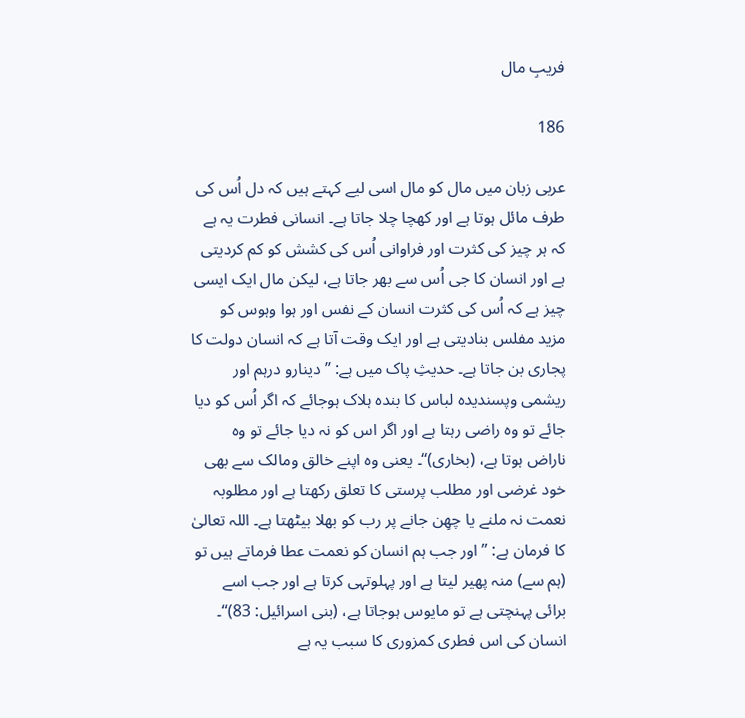فریبِ مال

186

عربی زبان میں مال کو مال اسی لیے کہتے ہیں کہ دل اُس کی طرف مائل ہوتا ہے اور کھچا چلا جاتا ہے۔ انسانی فطرت یہ ہے کہ ہر چیز کی کثرت اور فراوانی اُس کی کشش کو کم کردیتی ہے اور انسان کا جی اُس سے بھر جاتا ہے، لیکن مال ایک ایسی چیز ہے کہ اُس کی کثرت انسان کے نفس اور ہوا وہوس کو مزید مفلس بنادیتی ہے اور ایک وقت آتا ہے کہ انسان دولت کا پجاری بن جاتا ہے۔ حدیثِ پاک میں ہے: ’’دینارو درہم اور ریشمی وپسندیدہ لباس کا بندہ ہلاک ہوجائے کہ اگر اُس کو دیا جائے تو وہ راضی رہتا ہے اور اگر اس کو نہ دیا جائے تو وہ ناراض ہوتا ہے، (بخاری)‘‘۔ یعنی وہ اپنے خالق ومالک سے بھی خود غرضی اور مطلب پرستی کا تعلق رکھتا ہے اور مطلوبہ نعمت نہ ملنے یا چھِن جانے پر رب کو بھلا بیٹھتا ہے۔ اللہ تعالیٰ کا فرمان ہے: ’’اور جب ہم انسان کو نعمت عطا فرماتے ہیں تو (ہم سے) منہ پھیر لیتا ہے اور پہلوتہی کرتا ہے اور جب اسے برائی پہنچتی ہے تو مایوس ہوجاتا ہے، (بنی اسرائیل: 83)‘‘۔
انسان کی اس فطری کمزوری کا سبب یہ ہے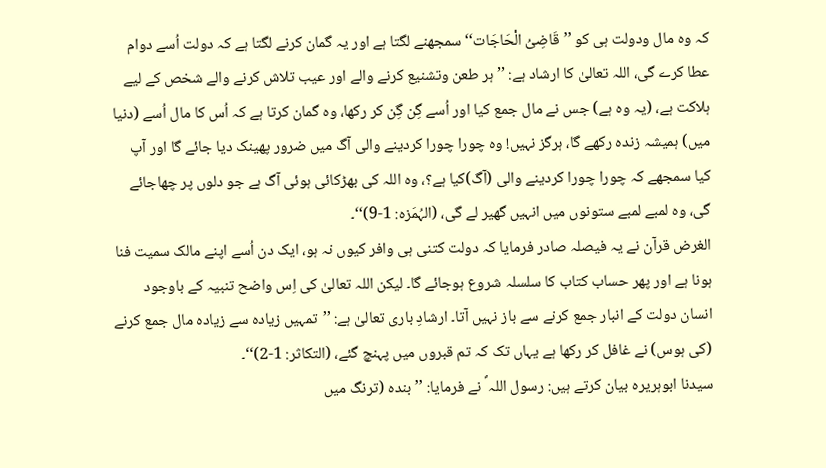کہ وہ مال ودولت ہی کو ’’قَاضِیُ الْحَاجَات‘‘ سمجھنے لگتا ہے اور یہ گمان کرنے لگتا ہے کہ دولت اُسے دوام عطا کرے گی، اللہ تعالیٰ کا ارشاد ہے: ’’ہر طعن وتشنیع کرنے والے اور عیب تلاش کرنے والے شخص کے لیے ہلاکت ہے، (یہ وہ ہے) جس نے مال جمع کیا اور اُسے گِن گِن کر رکھا، وہ گمان کرتا ہے کہ اُس کا مال اُسے (دنیا میں) ہمیشہ زندہ رکھے گا، ہرگز نہیں! وہ چورا چورا کردینے والی آگ میں ضرور پھینک دیا جائے گا اور آپ کیا سمجھے کہ چورا چورا کردینے والی (آگ)کیا ہے؟، وہ اللہ کی بھڑکائی ہوئی آگ ہے جو دلوں پر چھاجائے گی، وہ لمبے لمبے ستونوں میں انہیں گھیر لے گی، (الہُمَزہ: 1-9)‘‘۔
الغرض قرآن نے یہ فیصلہ صادر فرمایا کہ دولت کتنی ہی وافر کیوں نہ ہو، ایک دن اُسے اپنے مالک سمیت فنا ہونا ہے اور پھر حساب کتاب کا سلسلہ شروع ہوجائے گا۔ لیکن اللہ تعالیٰ کی اِس واضح تنبیہ کے باوجود انسان دولت کے انبار جمع کرنے سے باز نہیں آتا۔ ارشادِ باری تعالیٰ ہے: ’’تمہیں زیادہ سے زیادہ مال جمع کرنے (کی ہوس) نے غافل کر رکھا ہے یہاں تک کہ تم قبروں میں پہنچ گئے، (التکاثر: 1-2)‘‘۔
سیدنا ابوہریرہ بیان کرتے ہیں: رسول اللہ ؐ نے فرمایا: ’’بندہ (ترنگ میں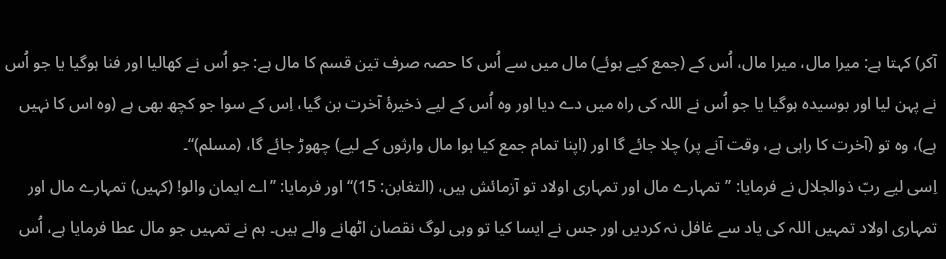آکر) کہتا ہے: میرا مال، میرا مال، اُس کے (جمع کیے ہوئے) مال میں سے اُس کا حصہ صرف تین قسم کا مال ہے: جو اُس نے کھالیا اور فنا ہوگیا یا جو اُس نے پہن لیا اور بوسیدہ ہوگیا یا جو اُس نے اللہ کی راہ میں دے دیا اور وہ اُس کے لیے ذخیرۂ آخرت بن گیا، اِس کے سوا جو کچھ بھی ہے (وہ اس کا نہیں ہے)، وہ تو (آخرت کا راہی ہے، وقت آنے پر) چلا جائے گا اور (اپنا تمام جمع کیا ہوا مال وارثوں کے لیے) چھوڑ جائے گا، (مسلم)‘‘۔
اِسی لیے ربّ ذوالجلال نے فرمایا: ’’تمہارے مال اور تمہاری اولاد تو آزمائش ہیں، (التغابن: 15)‘‘ اور فرمایا: ’’اے ایمان والو! (کہیں) تمہارے مال اور تمہاری اولاد تمہیں اللہ کی یاد سے غافل نہ کردیں اور جس نے ایسا کیا تو وہی لوگ نقصان اٹھانے والے ہیں۔ ہم نے تمہیں جو مال عطا فرمایا ہے، اُس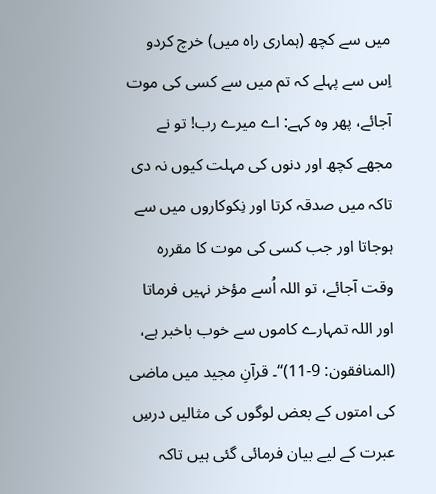میں سے کچھ (ہماری راہ میں) خرچ کردو اِس سے پہلے کہ تم میں سے کسی کی موت آجائے، پھر وہ کہے: اے میرے رب! تو نے مجھے کچھ اور دنوں کی مہلت کیوں نہ دی تاکہ میں صدقہ کرتا اور نِکوکاروں میں سے ہوجاتا اور جب کسی کی موت کا مقررہ وقت آجائے، تو اللہ اُسے مؤخر نہیں فرماتا اور اللہ تمہارے کاموں سے خوب باخبر ہے، (المنافقون: 9-11)‘‘۔ قرآنِ مجید میں ماضی کی امتوں کے بعض لوگوں کی مثالیں درسِ عبرت کے لیے بیان فرمائی گئی ہیں تاکہ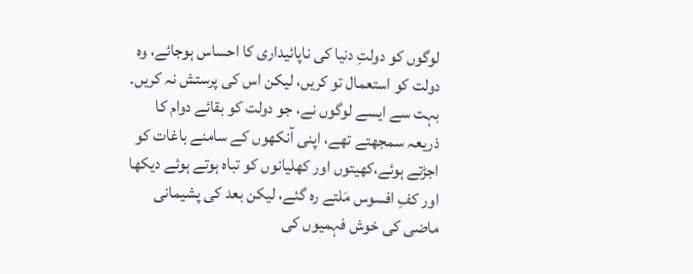لوگوں کو دولتِ دنیا کی ناپائیداری کا احساس ہوجائے، وہ دولت کو استعمال تو کریں، لیکن اس کی پرستش نہ کریں۔ بہت سے ایسے لوگوں نے، جو دولت کو بقائے دوام کا ذریعہ سمجھتے تھے، اپنی آنکھوں کے سامنے باغات کو اجڑتے ہوئے،کھیتوں اور کھلیانوں کو تباہ ہوتے ہوئے دیکھا اور کفِ افسوس مَلتے رہ گئے، لیکن بعد کی پشیمانی ماضی کی خوش فہمیوں کی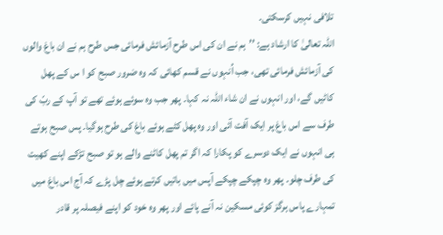تلافی نہیں کرسکتی۔
اللہ تعالیٰ کا ارشاد ہے: ’’ہم نے ان کی اس طرح آزمائش فرمائی جس طرح ہم نے ان باغ والوں کی آزمائش فرمائی تھی، جب اُنہوں نے قسم کھائی کہ وہ ضرور صبح کو ا س کے پھل کاٹیں گے، اور انہوں نے ان شاء اللہ نہ کہا۔ پھر جب وہ سوئے ہوئے تھے تو آپ کے ربّ کی طرف سے اس باغ پر ایک آفت آئی اور وہ پھل کٹے ہوئے باغ کی طرح ہوگیا۔ پس صبح ہوتے ہی انہوں نے ایک دوسرے کو پکارا کہ اگر تم پھل کاٹنے والے ہو تو صبح تڑکے اپنے کھیت کی طرف چلو۔ پھر وہ چپکے چپکے آپس میں باتیں کرتے ہوئے چل پڑے کہ آج اس باغ میں تمہارے پاس ہرگز کوئی مسکین نہ آنے پائے اور پھر وہ خود کو اپنے فیصلہ پر قادر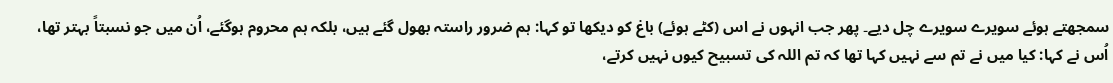سمجھتے ہوئے سویرے سویرے چل دیے۔ پھر جب انہوں نے اس (کٹے ہوئے) باغ کو دیکھا تو کہا: ہم ضرور راستہ بھول گئے ہیں، بلکہ ہم محروم ہوگئے، اُن میں جو نسبتاً بہتر تھا، اُس نے کہا: کیا میں نے تم سے نہیں کہا تھا کہ تم اللہ کی تسبیح کیوں نہیں کرتے،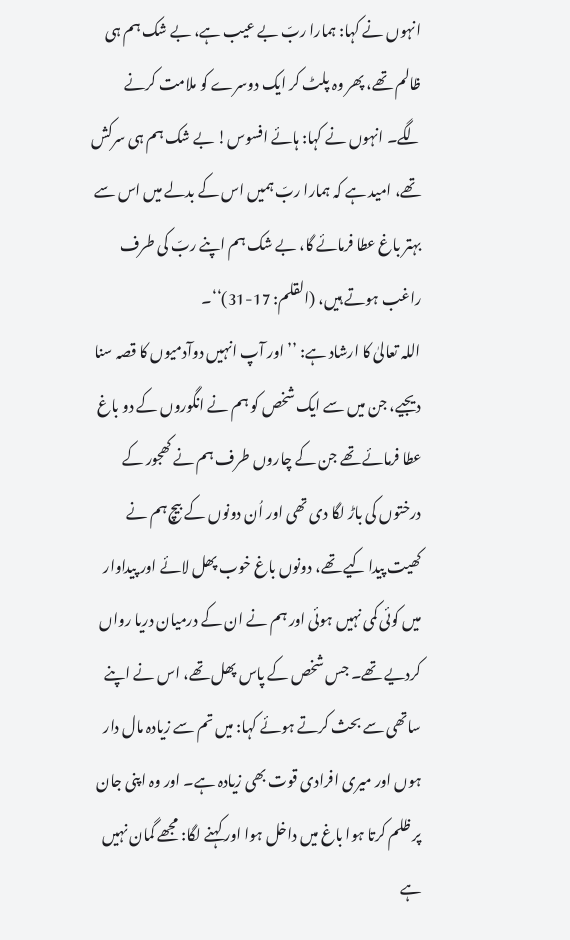انہوں نے کہا: ہمارا ربّ بے عیب ہے، بے شک ہم ہی ظالم تھے، پھر وہ پلٹ کر ایک دوسرے کو ملامت کرنے لگے۔ انہوں نے کہا: ہائے افسوس! بے شک ہم ہی سرکش تھے، امید ہے کہ ہمارا ربّ ہمیں اس کے بدلے میں اس سے بہتر باغ عطا فرمائے گا، بے شک ہم اپنے ربّ کی طرف راغب ہوتے ہیں، (القلم: 17-31)‘‘۔
اللہ تعالیٰ کا ارشاد ہے: ’’اور آپ انہیں دوآدمیوں کا قصہ سنا دیجیے، جن میں سے ایک شخص کو ہم نے انگوروں کے دو باغ عطا فرمائے تھے جن کے چاروں طرف ہم نے کھجور کے درختوں کی باڑ لگا دی تھی اور اُن دونوں کے بیچ ہم نے کھیت پیدا کیے تھے، دونوں باغ خوب پھل لائے اور پیداوار میں کوئی کمی نہیں ہوئی اور ہم نے ان کے درمیان دریا رواں کردیے تھے۔ جس شخص کے پاس پھل تھے، اس نے اپنے ساتھی سے بحث کرتے ہوئے کہا: میں تم سے زیادہ مال دار ہوں اور میری افرادی قوت بھی زیادہ ہے۔ اور وہ اپنی جان پر ظلم کرتا ہوا باغ میں داخل ہوا اور کہنے لگا: مجھے گمان نہیں ہے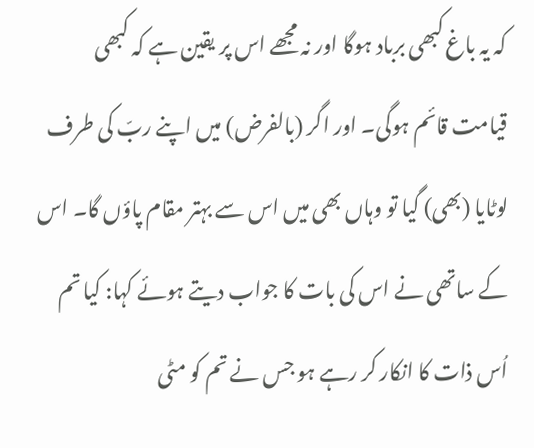کہ یہ باغ کبھی برباد ہوگا اور نہ مجھے اس پر یقین ہے کہ کبھی قیامت قائم ہوگی۔ اور اگر (بالفرض) میں اپنے ربّ کی طرف لوٹایا (بھی) گیا تو وہاں بھی میں اس سے بہتر مقام پاؤں گا۔ اس کے ساتھی نے اس کی بات کا جواب دیتے ہوئے کہا: کیا تم اُس ذات کا انکار کر رہے ہو جس نے تم کو مٹی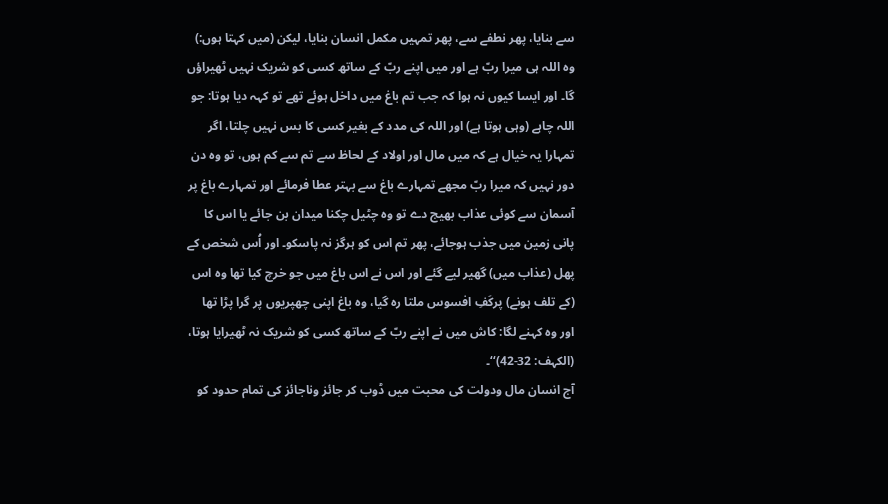سے بنایا، پھر نطفے سے، پھر تمہیں مکمل انسان بنایا، لیکن (میں کہتا ہوں:) وہ اللہ ہی میرا ربّ ہے اور میں اپنے ربّ کے ساتھ کسی کو شریک نہیں ٹھیراؤں گا۔ اور ایسا کیوں نہ ہوا کہ جب تم باغ میں داخل ہوئے تھے تو کہہ دیا ہوتا: جو اللہ چاہے (وہی ہوتا ہے) اور اللہ کی مدد کے بغیر کسی کا بس نہیں چلتا، اگر تمہارا یہ خیال ہے کہ میں مال اور اولاد کے لحاظ سے تم سے کم ہوں، تو وہ دن دور نہیں کہ میرا ربّ مجھے تمہارے باغ سے بہتر عطا فرمائے اور تمہارے باغ پر آسمان سے کوئی عذاب بھیج دے تو وہ چٹیل چکنا میدان بن جائے یا اس کا پانی زمین میں جذب ہوجائے، پھر تم اس کو ہرگز نہ پاسکو۔ اور اُس شخص کے پھل (عذاب میں) گھیر لیے گئے اور اس نے اس باغ میں جو خرچ کیا تھا وہ اس (کے تلف ہونے) پرکَفِ افسوس ملتا رہ گیا، وہ باغ اپنی چھپریوں پر گرا پڑا تھا اور وہ کہنے لگا: کاش میں نے اپنے ربّ کے ساتھ کسی کو شریک نہ ٹھیرایا ہوتا، (الکہف: 32-42)‘‘۔
آج انسان مال ودولت کی محبت میں ڈوب کر جائز وناجائز کی تمام حدود کو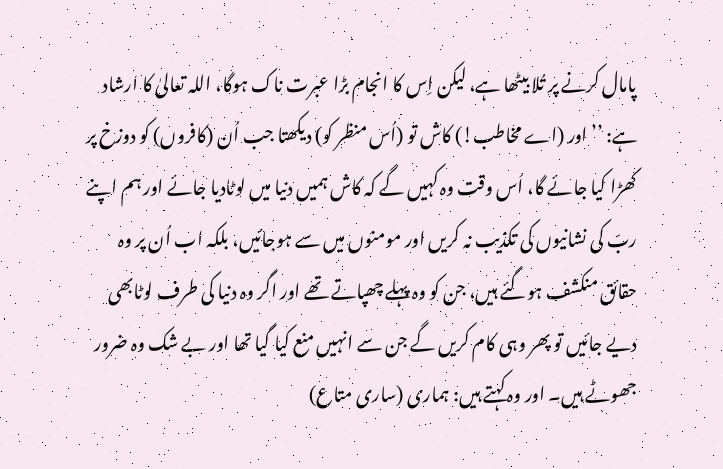پامال کرنے پر تُلا بیٹھا ہے، لیکن اِس کا انجام بڑا عبرت ناک ہوگا، اللہ تعالیٰ کا ارشاد ہے: ’’اور (اے مخاطب!) کاش تو (اُس منظر کو) دیکھتا جب اُن (کافروں) کو دوزخ پر کھڑا کیا جائے گا، اُس وقت وہ کہیں گے کہ کاش ہمیں دنیا میں لوٹادیا جائے اور ہم اپنے ربّ کی نشانیوں کی تکذیب نہ کریں اور مومنوں میں سے ہوجائیں، بلکہ اب اُن پر وہ حقائق منکشف ہوگئے ہیں، جن کو وہ پہلے چھپاتے تھے اور اگر وہ دنیا کی طرف لوٹابھی دیے جائیں تو پھر وہی کام کریں گے جن سے انہیں منع کیا گیا تھا اور بے شک وہ ضرور جھوٹے ہیں۔ اور وہ کہتے ہیں: ہماری (ساری متاع)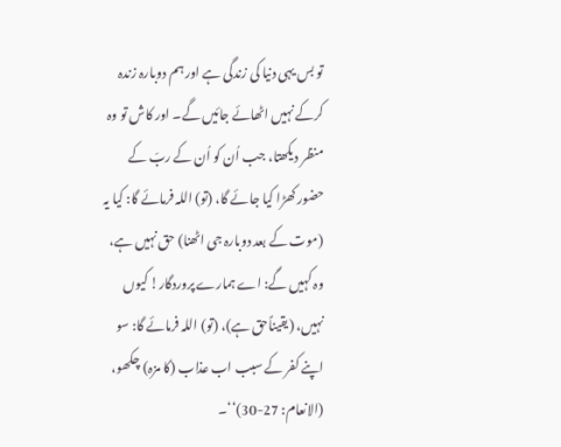تو بس یہی دنیا کی زندگی ہے اور ہم دوبارہ زندہ کرکے نہیں اٹھائے جائیں گے۔ اور کاش تو وہ منظر دیکھتا، جب اُن کو اُن کے ربّ کے حضور کھڑا کیا جائے گا، (تو) اللہ فرمائے گا: کیا یہ (موت کے بعد دوبارہ جی اٹھنا) حق نہیں ہے، وہ کہیں گے: اے ہمارے پروردگار! کیوں نہیں، (یقیناًحق ہے)، (تو) اللہ فرمائے گا: سو اپنے کفر کے سبب اب عذاب (کا مزہ) چکھو، (الانعام: 27-30)‘‘۔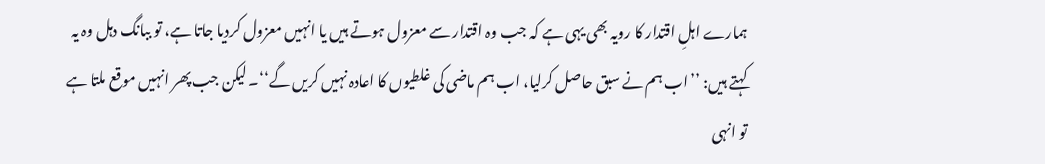ہمارے اہلِ اقتدار کا رویہ بھی یہی ہے کہ جب وہ اقتدار سے معزول ہوتے ہیں یا انہیں معزول کردیا جاتا ہے، تو ببانگ دہل وہ یہ کہتے ہیں: ’’اب ہم نے سبق حاصل کرلیا، اب ہم ماضی کی غلطیوں کا اعادہ نہیں کریں گے‘‘۔ لیکن جب پھر انہیں موقع ملتا ہے تو انہی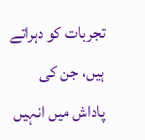تجربات کو دہراتے ہیں، جن کی پاداش میں انہیں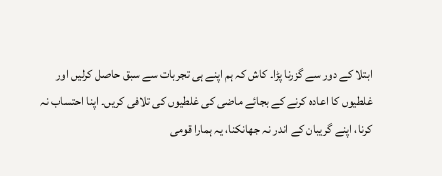ابتلا کے دور سے گزرنا پڑا۔ کاش کہ ہم اپنے ہی تجربات سے سبق حاصل کرلیں اور غلطیوں کا اعادہ کرنے کے بجائے ماضی کی غلطیوں کی تلافی کریں۔ اپنا احتساب نہ کرنا، اپنے گریبان کے اندر نہ جھانکنا، یہ ہمارا قومی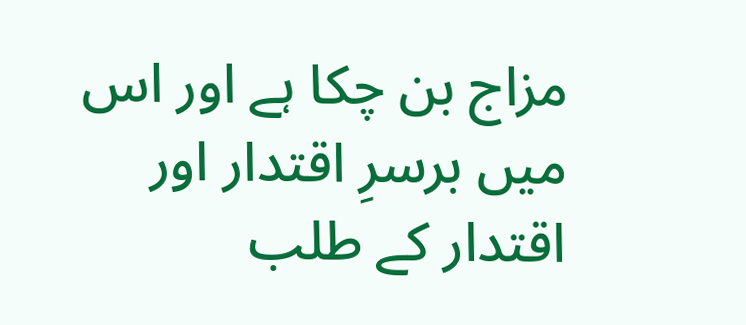مزاج بن چکا ہے اور اس میں برسرِ اقتدار اور اقتدار کے طلب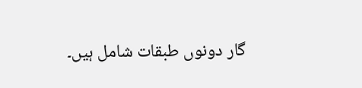گار دونوں طبقات شامل ہیں۔